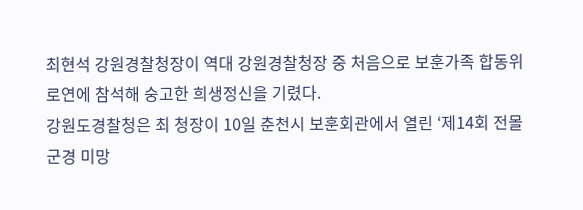최현석 강원경찰청장이 역대 강원경찰청장 중 처음으로 보훈가족 합동위로연에 참석해 숭고한 희생정신을 기렸다.
강원도경찰청은 최 청장이 10일 춘천시 보훈회관에서 열린 ‘제14회 전몰군경 미망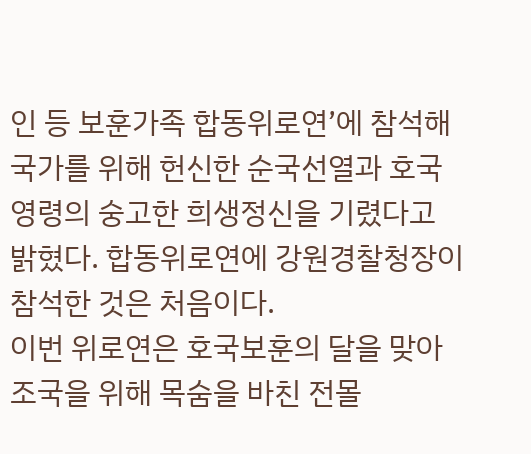인 등 보훈가족 합동위로연’에 참석해 국가를 위해 헌신한 순국선열과 호국영령의 숭고한 희생정신을 기렸다고 밝혔다. 합동위로연에 강원경찰청장이 참석한 것은 처음이다.
이번 위로연은 호국보훈의 달을 맞아 조국을 위해 목숨을 바친 전몰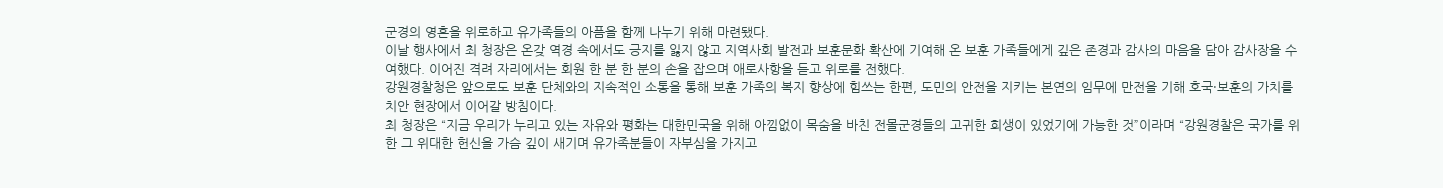군경의 영혼을 위로하고 유가족들의 아픔을 함께 나누기 위해 마련됐다.
이날 행사에서 최 청장은 온갖 역경 속에서도 긍지를 잃지 않고 지역사회 발전과 보훈문화 확산에 기여해 온 보훈 가족들에게 깊은 존경과 감사의 마음을 담아 감사장을 수여했다. 이어진 격려 자리에서는 회원 한 분 한 분의 손을 잡으며 애로사항을 듣고 위로를 전했다.
강원경찰청은 앞으로도 보훈 단체와의 지속적인 소통을 통해 보훈 가족의 복지 향상에 힘쓰는 한편, 도민의 안전을 지키는 본연의 임무에 만전을 기해 호국·보훈의 가치를 치안 현장에서 이어갈 방침이다.
최 청장은 “지금 우리가 누리고 있는 자유와 평화는 대한민국을 위해 아낌없이 목숨을 바친 전몰군경들의 고귀한 희생이 있었기에 가능한 것”이라며 “강원경찰은 국가를 위한 그 위대한 헌신을 가슴 깊이 새기며 유가족분들이 자부심을 가지고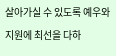살아가실 수 있도록 예우와 지원에 최선을 다하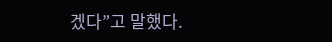겠다”고 말했다.